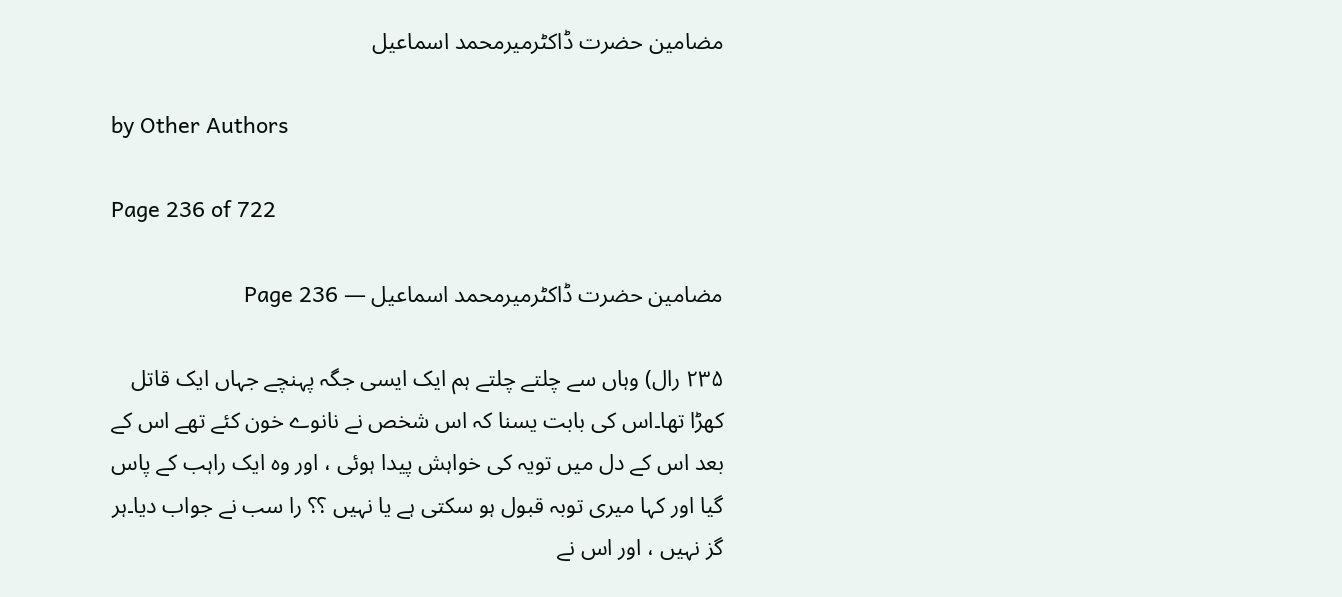مضامین حضرت ڈاکٹرمیرمحمد اسماعیل

by Other Authors

Page 236 of 722

مضامین حضرت ڈاکٹرمیرمحمد اسماعیل — Page 236

۲۳۵ رال) وہاں سے چلتے چلتے ہم ایک ایسی جگہ پہنچے جہاں ایک قاتل کھڑا تھا۔اس کی بابت یسنا کہ اس شخص نے نانوے خون کئے تھے اس کے بعد اس کے دل میں تویہ کی خواہش پیدا ہوئی ، اور وہ ایک راہب کے پاس گیا اور کہا میری توبہ قبول ہو سکتی ہے یا نہیں ؟؟ را سب نے جواب دیا۔ہر گز نہیں ، اور اس نے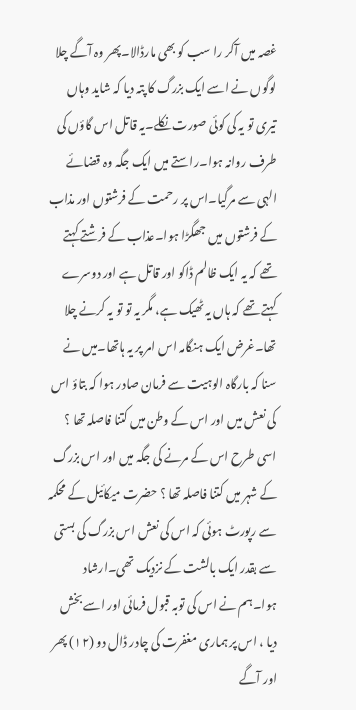غصہ میں آکر را سب کو بھی مارڈالا۔پھر وہ آگے چلا لوگوں نے اسے ایک بزرگ کا پتہ دیا کہ شاید وہاں تیری تو یہ کی کوئی صورت نکلے۔یہ قاتل اس گاؤں کی طرف روانہ ہوا۔راستے میں ایک جگہ وہ قضائے الہی سے مرگیا۔اس پر رحمت کے فرشتوں اور مذاب کے فرشتوں میں جھگڑا ہوا۔عذاب کے فرشتے کہتے تھے کہ یہ ایک ظالم ڈاکو اور قاتل ہے اور دوسرے کہتے تھے کہ ہاں یہ ٹھیک ہے، مگر یہ تو تو یہ کرنے چلا تھا۔غرض ایک ہنگامہ اس امر پر یہ ہاتھا۔میں نے سنا کہ بارگاہ الوہیت سے فرمان صادر ہوا کہ بتاؤ اس کی نعش میں اور اس کے وطن میں کتنا فاصلہ تھا ؟ اسی طرح اس کے مرنے کی جگہ میں اور اس بزرگ کے شہر میں کتنا فاصلہ تھا ؟ حضرت میکائیل کے محکمہ سے رپورٹ ہوئی کہ اس کی نعش اس بزرگ کی بستی سے بقدر ایک بالشت کے نزدیک تھی۔ارشاد ہوا۔ہم نے اس کی توبہ قبول فرمائی اور اسے بخش دیا ، اس پر ہماری مغفرت کی چادر ڈال دو (۱۲) پھر اور آگے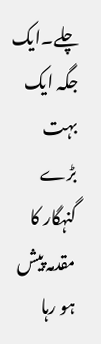چلے۔ایک جگہ ایک بہت بڑے گنہگار کا مقدمہ پیش ہو رہا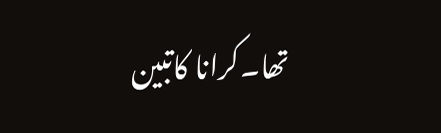تھا۔کرانا کاتبین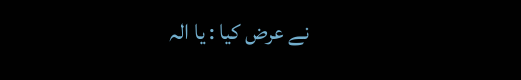نے عرض کیا : یا الہ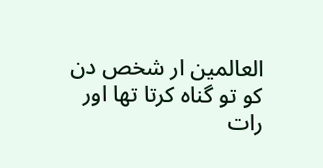العالمین ار شخص دن کو تو گناہ کرتا تھا اور رات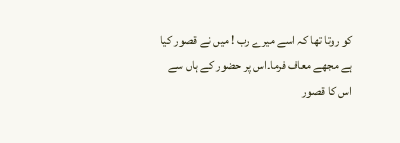کو روتا تھا کہ اسے میرے رب ! میں نے قصور کیا ہے مجھے معاف فرما۔اس پر حضور کے ہاں سے اس کا قصور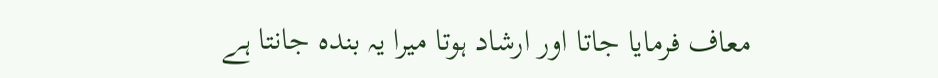معاف فرمایا جاتا اور ارشاد ہوتا میرا یہ بندہ جانتا ہے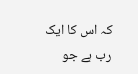کہ اس کا ایک رب ہے جو